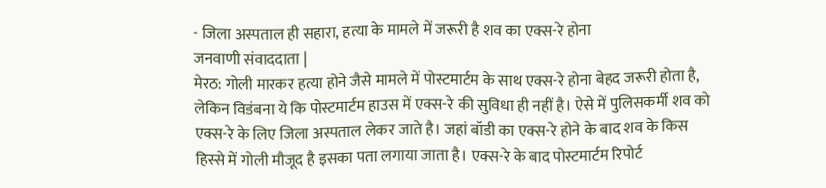- जिला अस्पताल ही सहारा, हत्या के मामले में जरूरी है शव का एक्स-रे होना
जनवाणी संवाददाता |
मेरठ: गोली मारकर हत्या होने जैसे मामले में पोस्टमार्टम के साथ एक्स-रे होना बेहद जरूरी होता है, लेकिन विडंबना ये कि पोस्टमार्टम हाउस में एक्स-रे की सुविधा ही नहीं है। ऐसे में पुलिसकर्मी शव को एक्स-रे के लिए जिला अस्पताल लेकर जाते है। जहां बॉडी का एक्स-रे होने के बाद शव के किस हिस्से में गोली मौजूद है इसका पता लगाया जाता है। एक्स-रे के बाद पोस्टमार्टम रिपोर्ट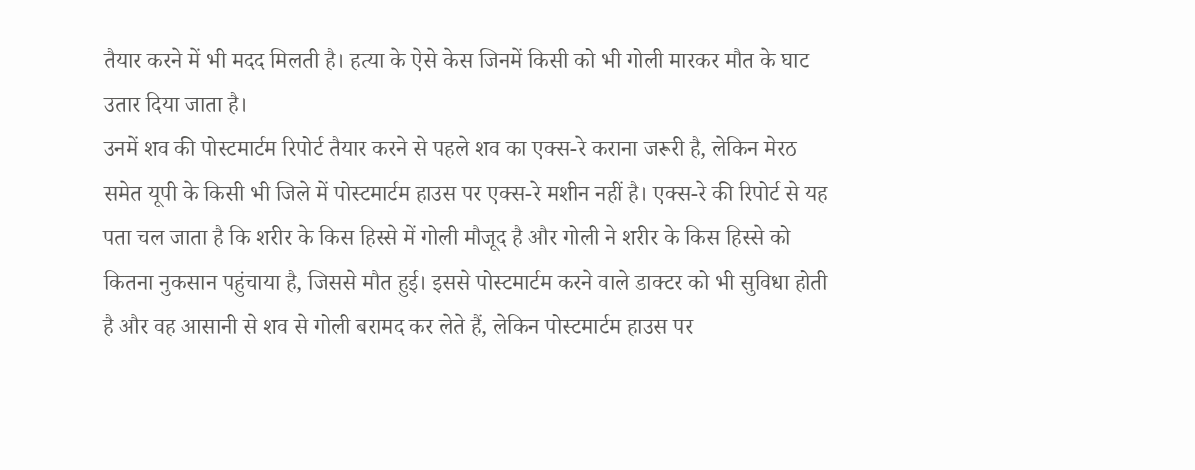तैयार करने में भी मदद मिलती है। हत्या के ऐसे केस जिनमें किसी को भी गोली मारकर मौत के घाट उतार दिया जाता है।
उनमें शव की पोस्टमार्टम रिपोर्ट तैयार करने से पहले शव का एक्स-रे कराना जरूरी है, लेकिन मेरठ समेत यूपी के किसी भी जिले में पोस्टमार्टम हाउस पर एक्स-रे मशीन नहीं है। एक्स-रे की रिपोर्ट से यह पता चल जाता है कि शरीर के किस हिस्से में गोली मौजूद है और गोली ने शरीर के किस हिस्से को कितना नुकसान पहुंचाया है, जिससे मौत हुई। इससे पोस्टमार्टम करने वाले डाक्टर को भी सुविधा होती है और वह आसानी से शव से गोली बरामद कर लेते हैं, लेकिन पोस्टमार्टम हाउस पर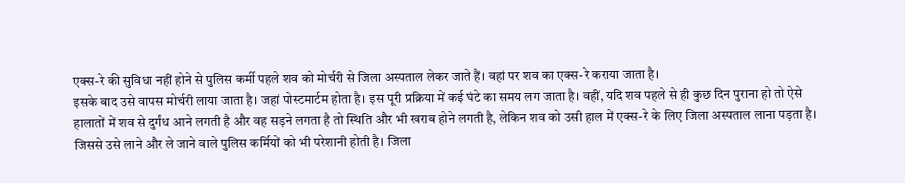एक्स-रे की सुविधा नहीं होने से पुलिस कर्मी पहले शव को मोर्चरी से जिला अस्पताल लेकर जाते हैं। वहां पर शव का एक्स-रे कराया जाता है।
इसके बाद उसे वापस मोर्चरी लाया जाता है। जहां पोस्टमार्टम होता है। इस पूरी प्रक्रिया में कई घंटे का समय लग जाता है। वहीं, यदि शव पहले से ही कुछ दिन पुराना हो तो ऐसे हालातों में शव से दुर्गंध आने लगती है और वह सड़ने लगता है तो स्थिति और भी खराब होने लगती है, लेकिन शव को उसी हाल में एक्स-रे के लिए जिला अस्पताल लाना पड़ता है। जिससे उसे लाने और ले जाने वाले पुलिस कर्मियों को भी परेशानी होती है। जिला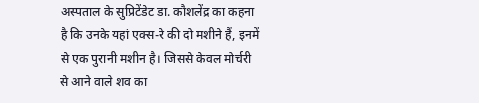अस्पताल के सुप्रिटेंडेट डा. कौशलेंद्र का कहना है कि उनके यहां एक्स-रे की दो मशीने हैं, इनमें से एक पुरानी मशीन है। जिससे केवल मोर्चरी से आने वाले शव का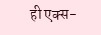ही एक्स-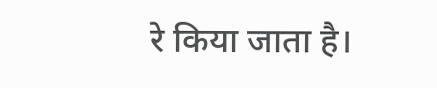रे किया जाता है।